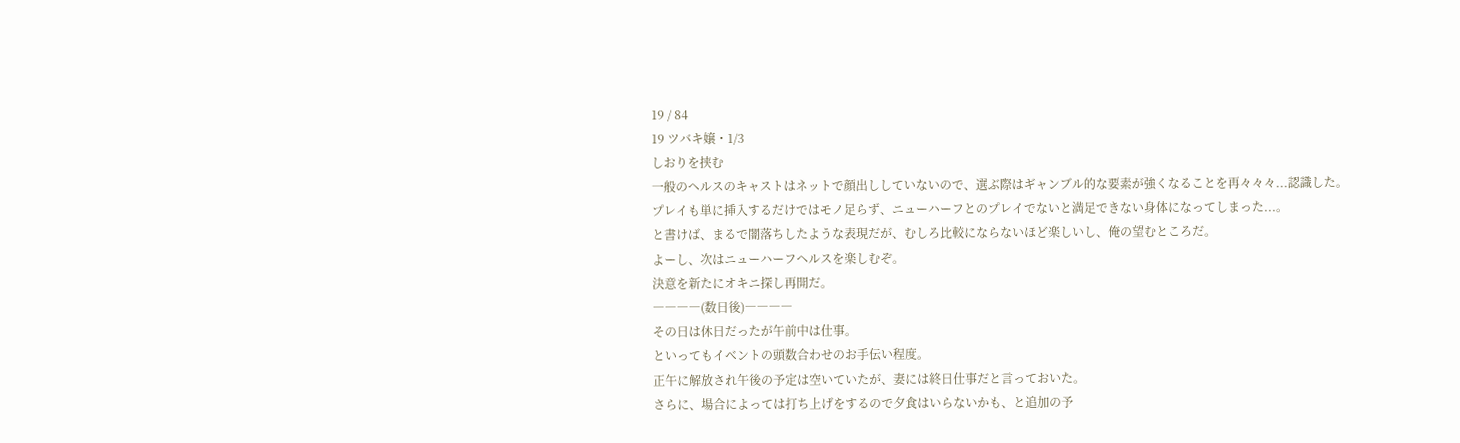19 / 84
19 ツバキ嬢・1/3
しおりを挟む
一般のヘルスのキャストはネットで顔出ししていないので、選ぶ際はギャンブル的な要素が強くなることを再々々々...認識した。
プレイも単に挿入するだけではモノ足らず、ニューハーフとのプレイでないと満足できない身体になってしまった...。
と書けば、まるで闇落ちしたような表現だが、むしろ比較にならないほど楽しいし、俺の望むところだ。
よーし、次はニューハーフヘルスを楽しむぞ。
決意を新たにオキニ探し再開だ。
――――(数日後)――――
その日は休日だったが午前中は仕事。
といってもイベントの頭数合わせのお手伝い程度。
正午に解放され午後の予定は空いていたが、妻には終日仕事だと言っておいた。
さらに、場合によっては打ち上げをするので夕食はいらないかも、と追加の予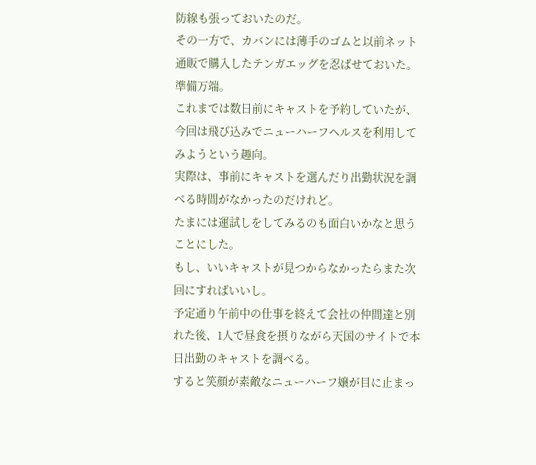防線も張っておいたのだ。
その一方で、カバンには薄手のゴムと以前ネット通販で購入したテンガエッグを忍ばせておいた。
準備万端。
これまでは数日前にキャストを予約していたが、今回は飛び込みでニューハーフヘルスを利用してみようという趣向。
実際は、事前にキャストを選んだり出勤状況を調べる時間がなかったのだけれど。
たまには運試しをしてみるのも面白いかなと思うことにした。
もし、いいキャストが見つからなかったらまた次回にすればいいし。
予定通り午前中の仕事を終えて会社の仲間達と別れた後、1人で昼食を摂りながら天国のサイトで本日出勤のキャストを調べる。
すると笑顔が素敵なニューハーフ嬢が目に止まっ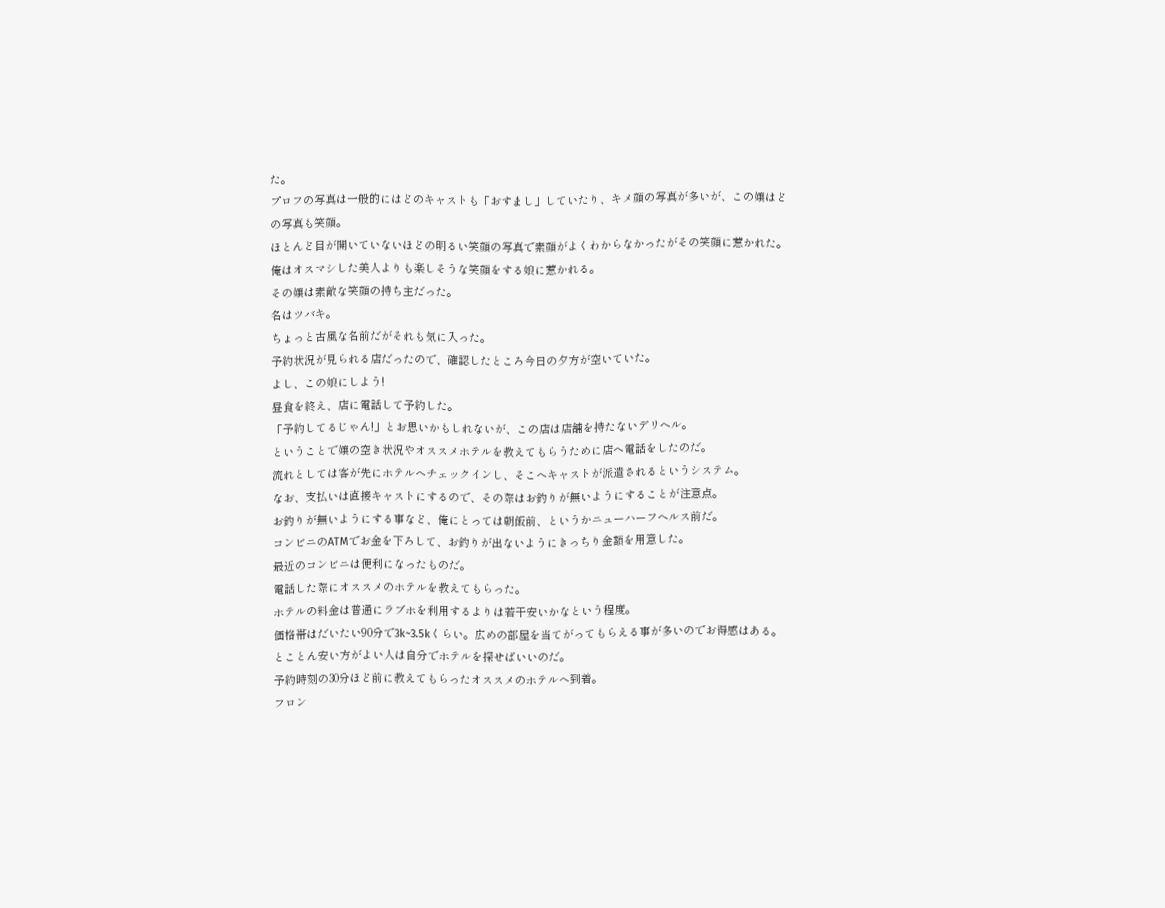た。
プロフの写真は一般的にはどのキャストも「おすまし」していたり、キメ顔の写真が多いが、この嬢はどの写真も笑顔。
ほとんど目が開いていないほどの明るい笑顔の写真で素顔がよくわからなかったがその笑顔に惹かれた。
俺はオスマシした美人よりも楽しそうな笑顔をする娘に惹かれる。
その嬢は素敵な笑顔の持ち主だった。
名はツバキ。
ちょっと古風な名前だがそれも気に入った。
予約状況が見られる店だったので、確認したところ今日の夕方が空いていた。
よし、この娘にしよう!
昼食を終え、店に電話して予約した。
「予約してるじゃん!」とお思いかもしれないが、この店は店舗を持たないデリヘル。
ということで嬢の空き状況やオススメホテルを教えてもらうために店へ電話をしたのだ。
流れとしては客が先にホテルへチェックインし、そこへキャストが派遣されるというシステム。
なお、支払いは直接キャストにするので、その際はお釣りが無いようにすることが注意点。
お釣りが無いようにする事など、俺にとっては朝飯前、というかニューハーフヘルス前だ。
コンビニのATMでお金を下ろして、お釣りが出ないようにきっちり金額を用意した。
最近のコンビニは便利になったものだ。
電話した際にオススメのホテルを教えてもらった。
ホテルの料金は普通にラブホを利用するよりは若干安いかなという程度。
価格帯はだいたい90分で3k~3.5kくらい。広めの部屋を当てがってもらえる事が多いのでお得感はある。
とことん安い方がよい人は自分でホテルを探せばいいのだ。
予約時刻の30分ほど前に教えてもらったオススメのホテルへ到着。
フロン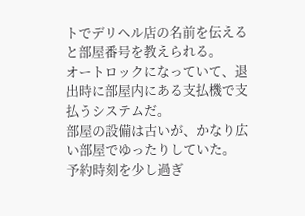トでデリヘル店の名前を伝えると部屋番号を教えられる。
オートロックになっていて、退出時に部屋内にある支払機で支払うシステムだ。
部屋の設備は古いが、かなり広い部屋でゆったりしていた。
予約時刻を少し過ぎ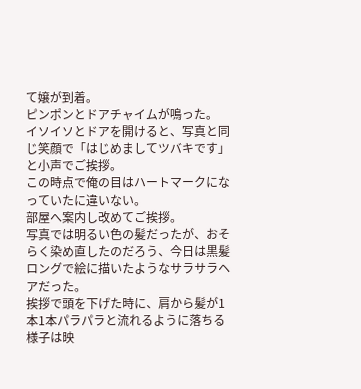て嬢が到着。
ピンポンとドアチャイムが鳴った。
イソイソとドアを開けると、写真と同じ笑顔で「はじめましてツバキです」と小声でご挨拶。
この時点で俺の目はハートマークになっていたに違いない。
部屋へ案内し改めてご挨拶。
写真では明るい色の髪だったが、おそらく染め直したのだろう、今日は黒髪ロングで絵に描いたようなサラサラヘアだった。
挨拶で頭を下げた時に、肩から髪が1本1本パラパラと流れるように落ちる様子は映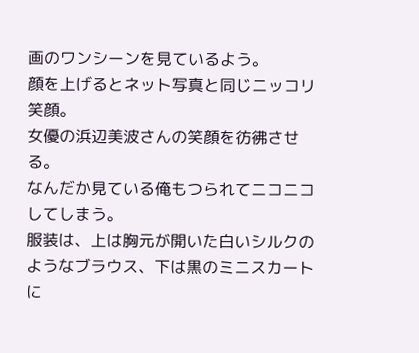画のワンシーンを見ているよう。
顔を上げるとネット写真と同じニッコリ笑顔。
女優の浜辺美波さんの笑顔を彷彿させる。
なんだか見ている俺もつられてニコニコしてしまう。
服装は、上は胸元が開いた白いシルクのようなブラウス、下は黒のミニスカートに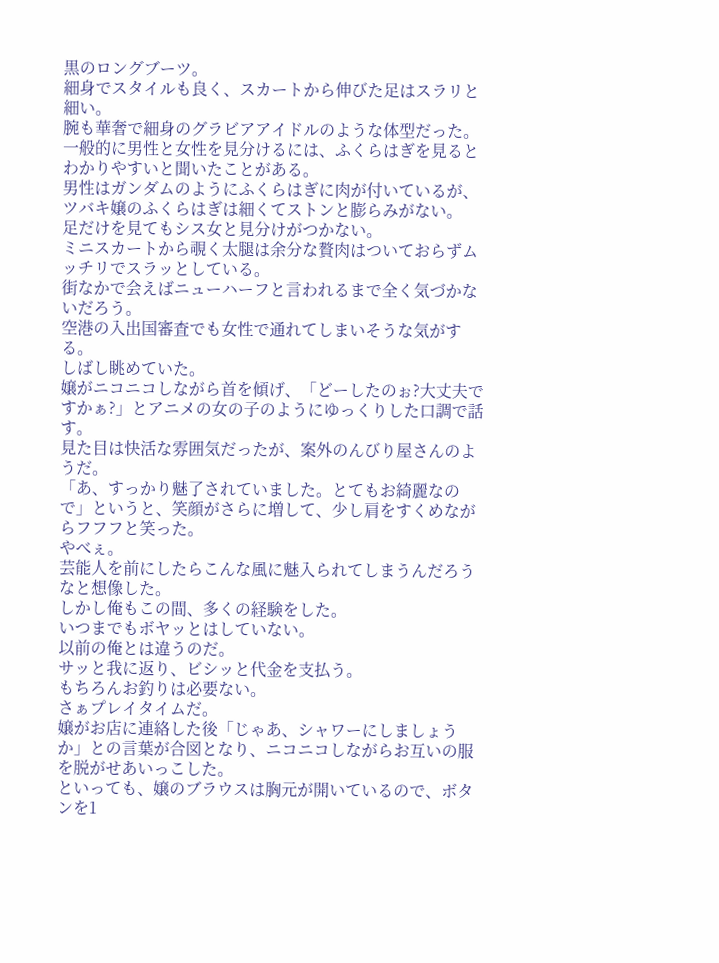黒のロングブーツ。
細身でスタイルも良く、スカートから伸びた足はスラリと細い。
腕も華奢で細身のグラビアアイドルのような体型だった。
一般的に男性と女性を見分けるには、ふくらはぎを見るとわかりやすいと聞いたことがある。
男性はガンダムのようにふくらはぎに肉が付いているが、ツバキ嬢のふくらはぎは細くてストンと膨らみがない。
足だけを見てもシス女と見分けがつかない。
ミニスカートから覗く太腿は余分な贅肉はついておらずムッチリでスラッとしている。
街なかで会えばニューハーフと言われるまで全く気づかないだろう。
空港の入出国審査でも女性で通れてしまいそうな気がする。
しばし眺めていた。
嬢がニコニコしながら首を傾げ、「どーしたのぉ?大丈夫ですかぁ?」とアニメの女の子のようにゆっくりした口調で話す。
見た目は快活な雰囲気だったが、案外のんびり屋さんのようだ。
「あ、すっかり魅了されていました。とてもお綺麗なので」というと、笑顔がさらに増して、少し肩をすくめながらフフフと笑った。
やべぇ。
芸能人を前にしたらこんな風に魅入られてしまうんだろうなと想像した。
しかし俺もこの間、多くの経験をした。
いつまでもボヤッとはしていない。
以前の俺とは違うのだ。
サッと我に返り、ビシッと代金を支払う。
もちろんお釣りは必要ない。
さぁプレイタイムだ。
嬢がお店に連絡した後「じゃあ、シャワーにしましょうか」との言葉が合図となり、ニコニコしながらお互いの服を脱がせあいっこした。
といっても、嬢のブラウスは胸元が開いているので、ボタンを1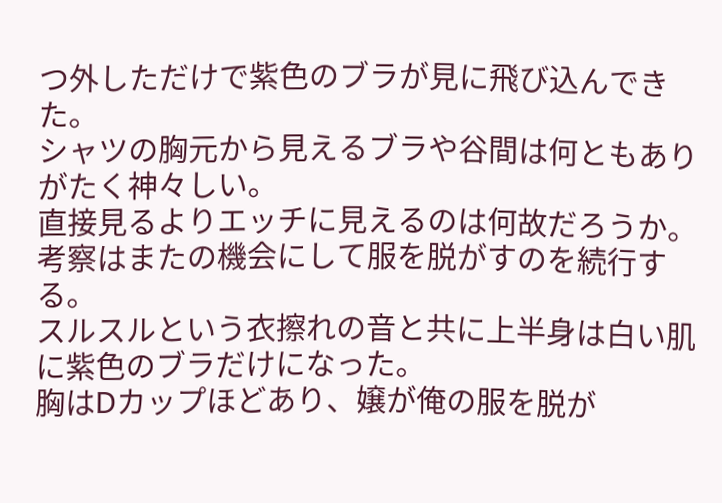つ外しただけで紫色のブラが見に飛び込んできた。
シャツの胸元から見えるブラや谷間は何ともありがたく神々しい。
直接見るよりエッチに見えるのは何故だろうか。
考察はまたの機会にして服を脱がすのを続行する。
スルスルという衣擦れの音と共に上半身は白い肌に紫色のブラだけになった。
胸はDカップほどあり、嬢が俺の服を脱が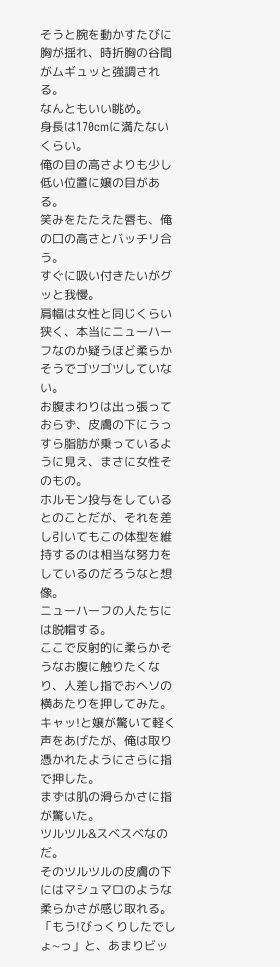そうと腕を動かすたびに胸が揺れ、時折胸の谷間がムギュッと強調される。
なんともいい眺め。
身長は170cmに満たないくらい。
俺の目の高さよりも少し低い位置に嬢の目がある。
笑みをたたえた唇も、俺の口の高さとバッチリ合う。
すぐに吸い付きたいがグッと我慢。
肩幅は女性と同じくらい狭く、本当にニューハーフなのか疑うほど柔らかそうでゴツゴツしていない。
お腹まわりは出っ張っておらず、皮膚の下にうっすら脂肪が乗っているように見え、まさに女性そのもの。
ホルモン投与をしているとのことだが、それを差し引いてもこの体型を維持するのは相当な努力をしているのだろうなと想像。
ニューハーフの人たちには脱帽する。
ここで反射的に柔らかそうなお腹に触りたくなり、人差し指でおヘソの横あたりを押してみた。
キャッ!と嬢が驚いて軽く声をあげたが、俺は取り憑かれたようにさらに指で押した。
まずは肌の滑らかさに指が驚いた。
ツルツル&スベスベなのだ。
そのツルツルの皮膚の下にはマシュマロのような柔らかさが感じ取れる。
「もう!びっくりしたでしょ~っ」と、あまりビッ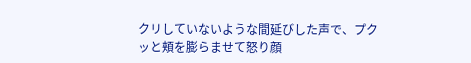クリしていないような間延びした声で、プクッと頬を膨らませて怒り顔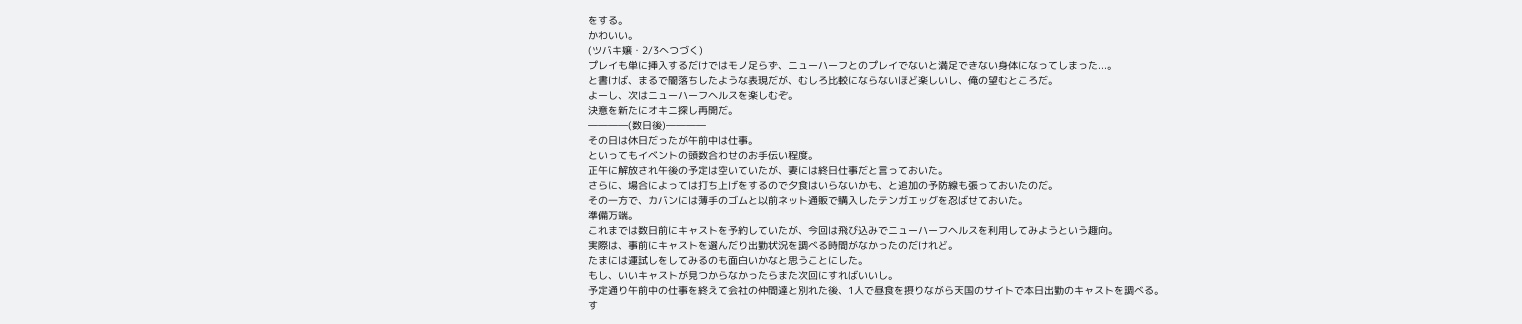をする。
かわいい。
(ツバキ嬢・2/3へつづく)
プレイも単に挿入するだけではモノ足らず、ニューハーフとのプレイでないと満足できない身体になってしまった...。
と書けば、まるで闇落ちしたような表現だが、むしろ比較にならないほど楽しいし、俺の望むところだ。
よーし、次はニューハーフヘルスを楽しむぞ。
決意を新たにオキニ探し再開だ。
――――(数日後)――――
その日は休日だったが午前中は仕事。
といってもイベントの頭数合わせのお手伝い程度。
正午に解放され午後の予定は空いていたが、妻には終日仕事だと言っておいた。
さらに、場合によっては打ち上げをするので夕食はいらないかも、と追加の予防線も張っておいたのだ。
その一方で、カバンには薄手のゴムと以前ネット通販で購入したテンガエッグを忍ばせておいた。
準備万端。
これまでは数日前にキャストを予約していたが、今回は飛び込みでニューハーフヘルスを利用してみようという趣向。
実際は、事前にキャストを選んだり出勤状況を調べる時間がなかったのだけれど。
たまには運試しをしてみるのも面白いかなと思うことにした。
もし、いいキャストが見つからなかったらまた次回にすればいいし。
予定通り午前中の仕事を終えて会社の仲間達と別れた後、1人で昼食を摂りながら天国のサイトで本日出勤のキャストを調べる。
す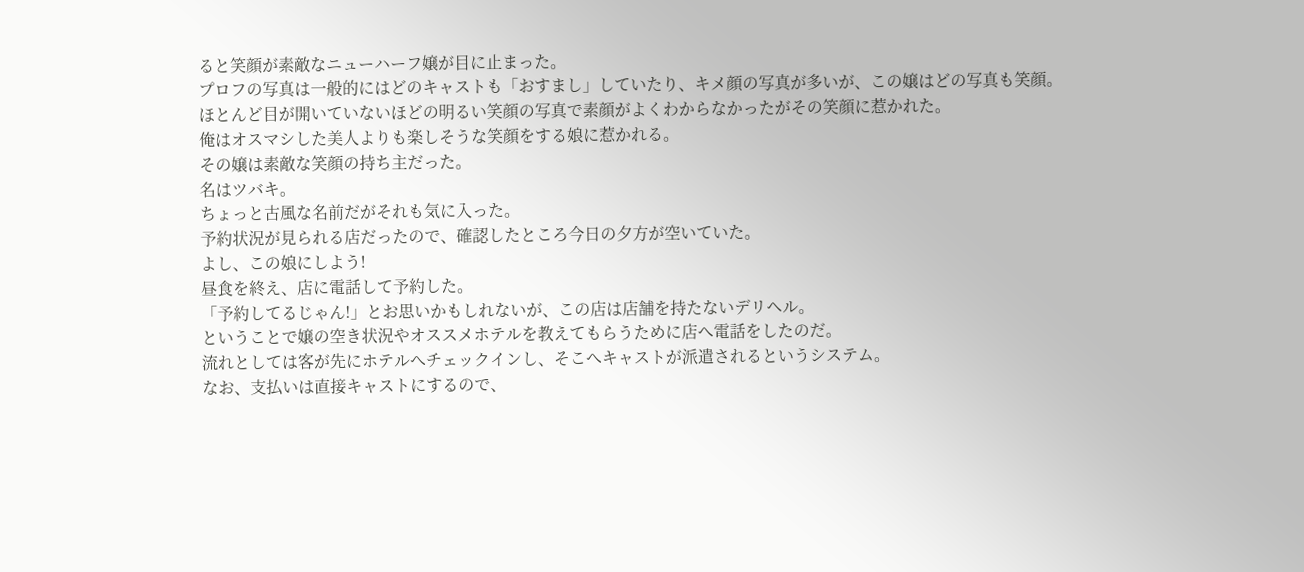ると笑顔が素敵なニューハーフ嬢が目に止まった。
プロフの写真は一般的にはどのキャストも「おすまし」していたり、キメ顔の写真が多いが、この嬢はどの写真も笑顔。
ほとんど目が開いていないほどの明るい笑顔の写真で素顔がよくわからなかったがその笑顔に惹かれた。
俺はオスマシした美人よりも楽しそうな笑顔をする娘に惹かれる。
その嬢は素敵な笑顔の持ち主だった。
名はツバキ。
ちょっと古風な名前だがそれも気に入った。
予約状況が見られる店だったので、確認したところ今日の夕方が空いていた。
よし、この娘にしよう!
昼食を終え、店に電話して予約した。
「予約してるじゃん!」とお思いかもしれないが、この店は店舗を持たないデリヘル。
ということで嬢の空き状況やオススメホテルを教えてもらうために店へ電話をしたのだ。
流れとしては客が先にホテルへチェックインし、そこへキャストが派遣されるというシステム。
なお、支払いは直接キャストにするので、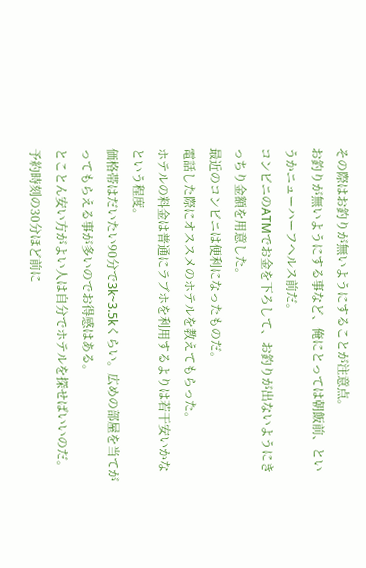その際はお釣りが無いようにすることが注意点。
お釣りが無いようにする事など、俺にとっては朝飯前、というかニューハーフヘルス前だ。
コンビニのATMでお金を下ろして、お釣りが出ないようにきっちり金額を用意した。
最近のコンビニは便利になったものだ。
電話した際にオススメのホテルを教えてもらった。
ホテルの料金は普通にラブホを利用するよりは若干安いかなという程度。
価格帯はだいたい90分で3k~3.5kくらい。広めの部屋を当てがってもらえる事が多いのでお得感はある。
とことん安い方がよい人は自分でホテルを探せばいいのだ。
予約時刻の30分ほど前に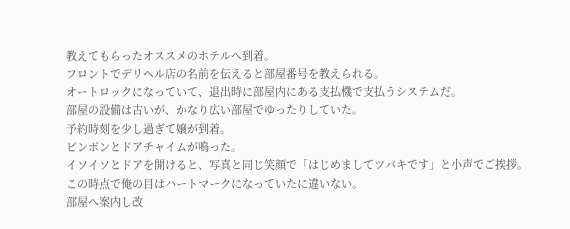教えてもらったオススメのホテルへ到着。
フロントでデリヘル店の名前を伝えると部屋番号を教えられる。
オートロックになっていて、退出時に部屋内にある支払機で支払うシステムだ。
部屋の設備は古いが、かなり広い部屋でゆったりしていた。
予約時刻を少し過ぎて嬢が到着。
ピンポンとドアチャイムが鳴った。
イソイソとドアを開けると、写真と同じ笑顔で「はじめましてツバキです」と小声でご挨拶。
この時点で俺の目はハートマークになっていたに違いない。
部屋へ案内し改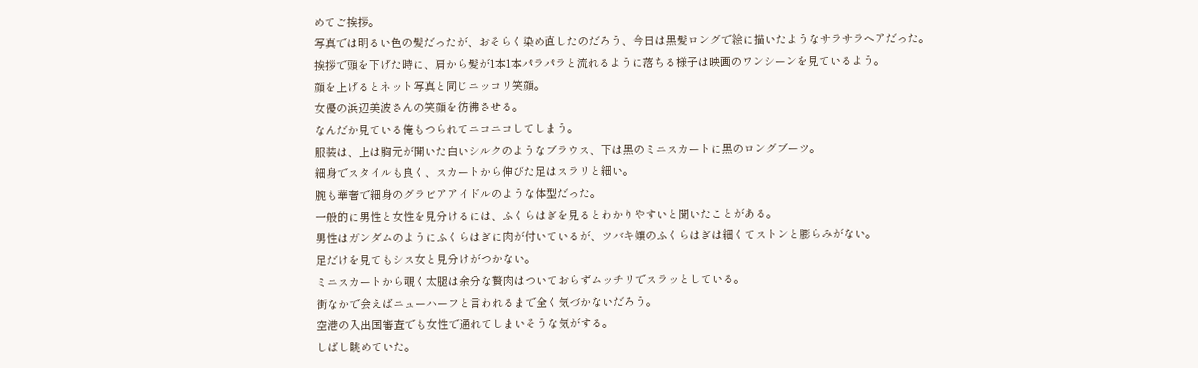めてご挨拶。
写真では明るい色の髪だったが、おそらく染め直したのだろう、今日は黒髪ロングで絵に描いたようなサラサラヘアだった。
挨拶で頭を下げた時に、肩から髪が1本1本パラパラと流れるように落ちる様子は映画のワンシーンを見ているよう。
顔を上げるとネット写真と同じニッコリ笑顔。
女優の浜辺美波さんの笑顔を彷彿させる。
なんだか見ている俺もつられてニコニコしてしまう。
服装は、上は胸元が開いた白いシルクのようなブラウス、下は黒のミニスカートに黒のロングブーツ。
細身でスタイルも良く、スカートから伸びた足はスラリと細い。
腕も華奢で細身のグラビアアイドルのような体型だった。
一般的に男性と女性を見分けるには、ふくらはぎを見るとわかりやすいと聞いたことがある。
男性はガンダムのようにふくらはぎに肉が付いているが、ツバキ嬢のふくらはぎは細くてストンと膨らみがない。
足だけを見てもシス女と見分けがつかない。
ミニスカートから覗く太腿は余分な贅肉はついておらずムッチリでスラッとしている。
街なかで会えばニューハーフと言われるまで全く気づかないだろう。
空港の入出国審査でも女性で通れてしまいそうな気がする。
しばし眺めていた。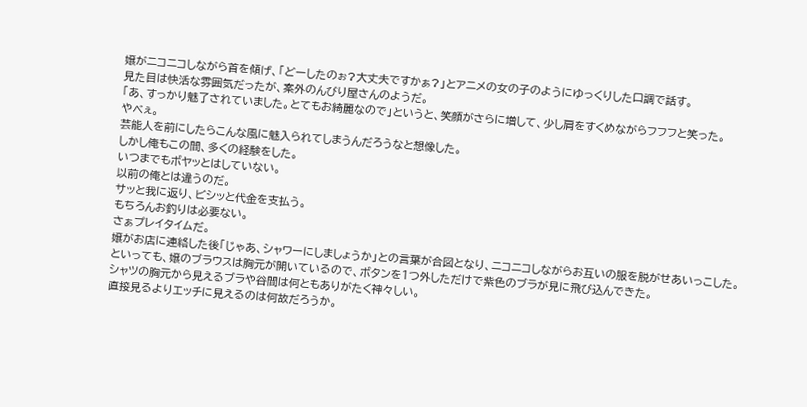嬢がニコニコしながら首を傾げ、「どーしたのぉ?大丈夫ですかぁ?」とアニメの女の子のようにゆっくりした口調で話す。
見た目は快活な雰囲気だったが、案外のんびり屋さんのようだ。
「あ、すっかり魅了されていました。とてもお綺麗なので」というと、笑顔がさらに増して、少し肩をすくめながらフフフと笑った。
やべぇ。
芸能人を前にしたらこんな風に魅入られてしまうんだろうなと想像した。
しかし俺もこの間、多くの経験をした。
いつまでもボヤッとはしていない。
以前の俺とは違うのだ。
サッと我に返り、ビシッと代金を支払う。
もちろんお釣りは必要ない。
さぁプレイタイムだ。
嬢がお店に連絡した後「じゃあ、シャワーにしましょうか」との言葉が合図となり、ニコニコしながらお互いの服を脱がせあいっこした。
といっても、嬢のブラウスは胸元が開いているので、ボタンを1つ外しただけで紫色のブラが見に飛び込んできた。
シャツの胸元から見えるブラや谷間は何ともありがたく神々しい。
直接見るよりエッチに見えるのは何故だろうか。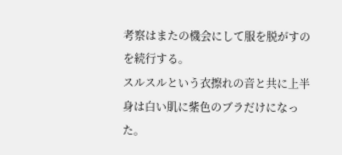考察はまたの機会にして服を脱がすのを続行する。
スルスルという衣擦れの音と共に上半身は白い肌に紫色のブラだけになった。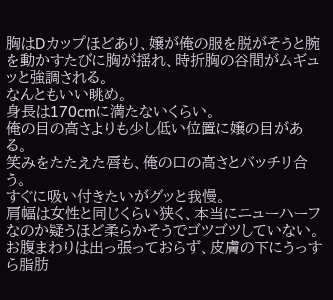胸はDカップほどあり、嬢が俺の服を脱がそうと腕を動かすたびに胸が揺れ、時折胸の谷間がムギュッと強調される。
なんともいい眺め。
身長は170cmに満たないくらい。
俺の目の高さよりも少し低い位置に嬢の目がある。
笑みをたたえた唇も、俺の口の高さとバッチリ合う。
すぐに吸い付きたいがグッと我慢。
肩幅は女性と同じくらい狭く、本当にニューハーフなのか疑うほど柔らかそうでゴツゴツしていない。
お腹まわりは出っ張っておらず、皮膚の下にうっすら脂肪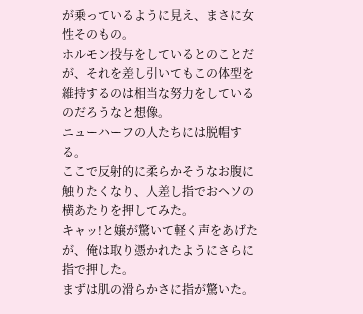が乗っているように見え、まさに女性そのもの。
ホルモン投与をしているとのことだが、それを差し引いてもこの体型を維持するのは相当な努力をしているのだろうなと想像。
ニューハーフの人たちには脱帽する。
ここで反射的に柔らかそうなお腹に触りたくなり、人差し指でおヘソの横あたりを押してみた。
キャッ!と嬢が驚いて軽く声をあげたが、俺は取り憑かれたようにさらに指で押した。
まずは肌の滑らかさに指が驚いた。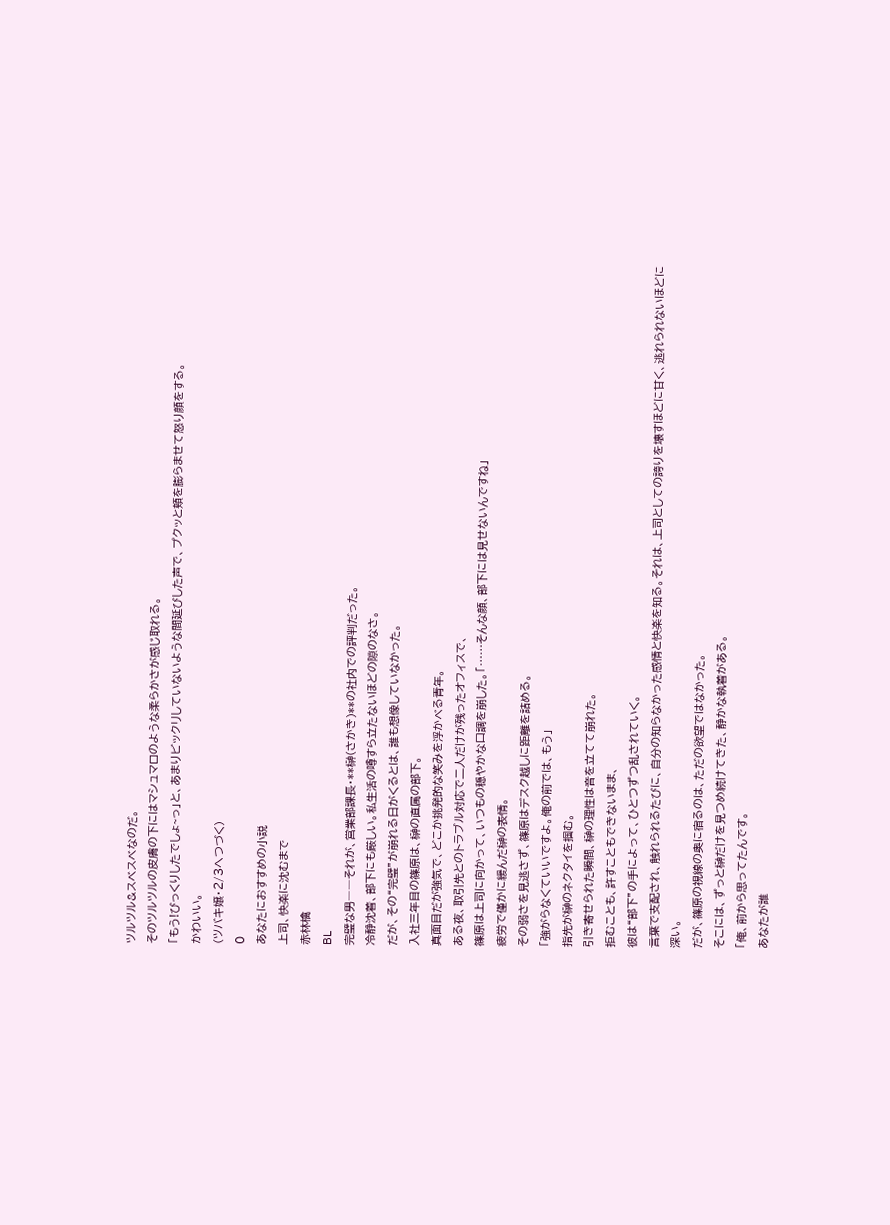ツルツル&スベスベなのだ。
そのツルツルの皮膚の下にはマシュマロのような柔らかさが感じ取れる。
「もう!びっくりしたでしょ~っ」と、あまりビックリしていないような間延びした声で、プクッと頬を膨らませて怒り顔をする。
かわいい。
(ツバキ嬢・2/3へつづく)
0
あなたにおすすめの小説
上司、快楽に沈むまで
赤林檎
BL
完璧な男――それが、営業部課長・**榊(さかき)**の社内での評判だった。
冷静沈着、部下にも厳しい。私生活の噂すら立たないほどの隙のなさ。
だが、その“完璧”が崩れる日がくるとは、誰も想像していなかった。
入社三年目の篠原は、榊の直属の部下。
真面目だが強気で、どこか挑発的な笑みを浮かべる青年。
ある夜、取引先とのトラブル対応で二人だけが残ったオフィスで、
篠原は上司に向かって、いつもの穏やかな口調を崩した。「……そんな顔、部下には見せないんですね」
疲労で僅かに緩んだ榊の表情。
その弱さを見逃さず、篠原はデスク越しに距離を詰める。
「強がらなくていいですよ。俺の前では、もう」
指先が榊のネクタイを掴む。
引き寄せられた瞬間、榊の理性は音を立てて崩れた。
拒むことも、許すこともできないまま、
彼は“部下”の手によって、ひとつずつ乱されていく。
言葉で支配され、触れられるたびに、自分の知らなかった感情と快楽を知る。それは、上司としての誇りを壊すほどに甘く、逃れられないほどに深い。
だが、篠原の視線の奥に宿るのは、ただの欲望ではなかった。
そこには、ずっと榊だけを見つめ続けてきた、静かな執着がある。
「俺、前から思ってたんです。
あなたが誰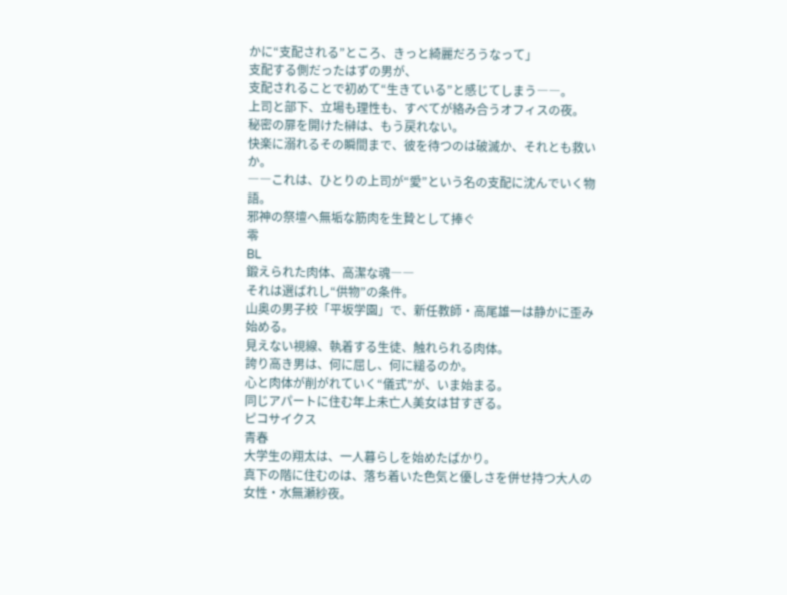かに“支配される”ところ、きっと綺麗だろうなって」
支配する側だったはずの男が、
支配されることで初めて“生きている”と感じてしまう――。
上司と部下、立場も理性も、すべてが絡み合うオフィスの夜。
秘密の扉を開けた榊は、もう戻れない。
快楽に溺れるその瞬間まで、彼を待つのは破滅か、それとも救いか。
――これは、ひとりの上司が“愛”という名の支配に沈んでいく物語。
邪神の祭壇へ無垢な筋肉を生贄として捧ぐ
零
BL
鍛えられた肉体、高潔な魂――
それは選ばれし“供物”の条件。
山奥の男子校「平坂学園」で、新任教師・高尾雄一は静かに歪み始める。
見えない視線、執着する生徒、触れられる肉体。
誇り高き男は、何に屈し、何に縋るのか。
心と肉体が削がれていく“儀式”が、いま始まる。
同じアパートに住む年上未亡人美女は甘すぎる。
ピコサイクス
青春
大学生の翔太は、一人暮らしを始めたばかり。
真下の階に住むのは、落ち着いた色気と優しさを併せ持つ大人の女性・水無瀬紗夜。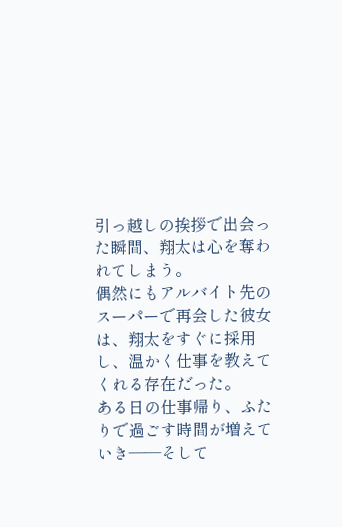引っ越しの挨拶で出会った瞬間、翔太は心を奪われてしまう。
偶然にもアルバイト先のスーパーで再会した彼女は、翔太をすぐに採用し、温かく仕事を教えてくれる存在だった。
ある日の仕事帰り、ふたりで過ごす時間が増えていき――そして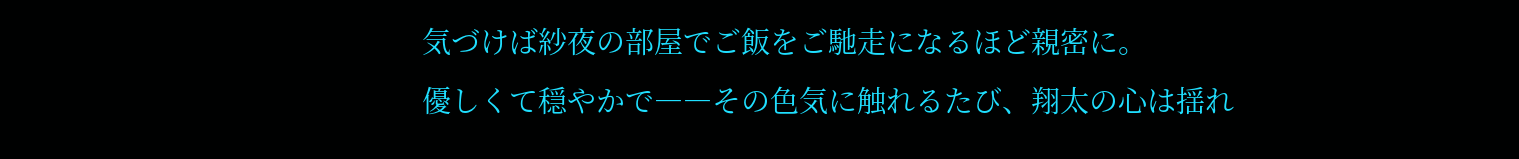気づけば紗夜の部屋でご飯をご馳走になるほど親密に。
優しくて穏やかで――その色気に触れるたび、翔太の心は揺れ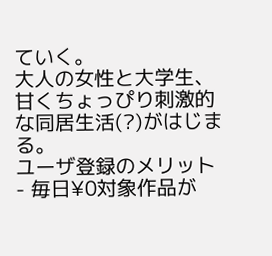ていく。
大人の女性と大学生、甘くちょっぴり刺激的な同居生活(?)がはじまる。
ユーザ登録のメリット
- 毎日¥0対象作品が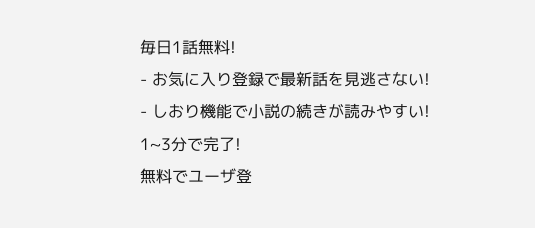毎日1話無料!
- お気に入り登録で最新話を見逃さない!
- しおり機能で小説の続きが読みやすい!
1~3分で完了!
無料でユーザ登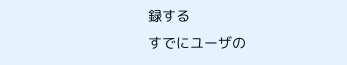録する
すでにユーザの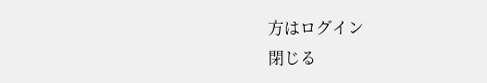方はログイン
閉じる